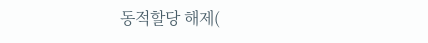동적할당 해제(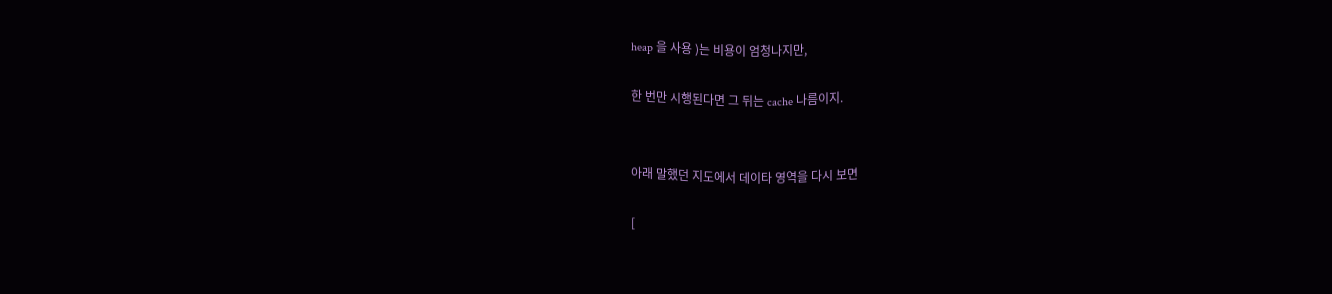heap 을 사용 )는 비용이 엄청나지만,

한 번만 시행된다면 그 뒤는 cache 나름이지.


아래 말했던 지도에서 데이타 영역을 다시 보면

[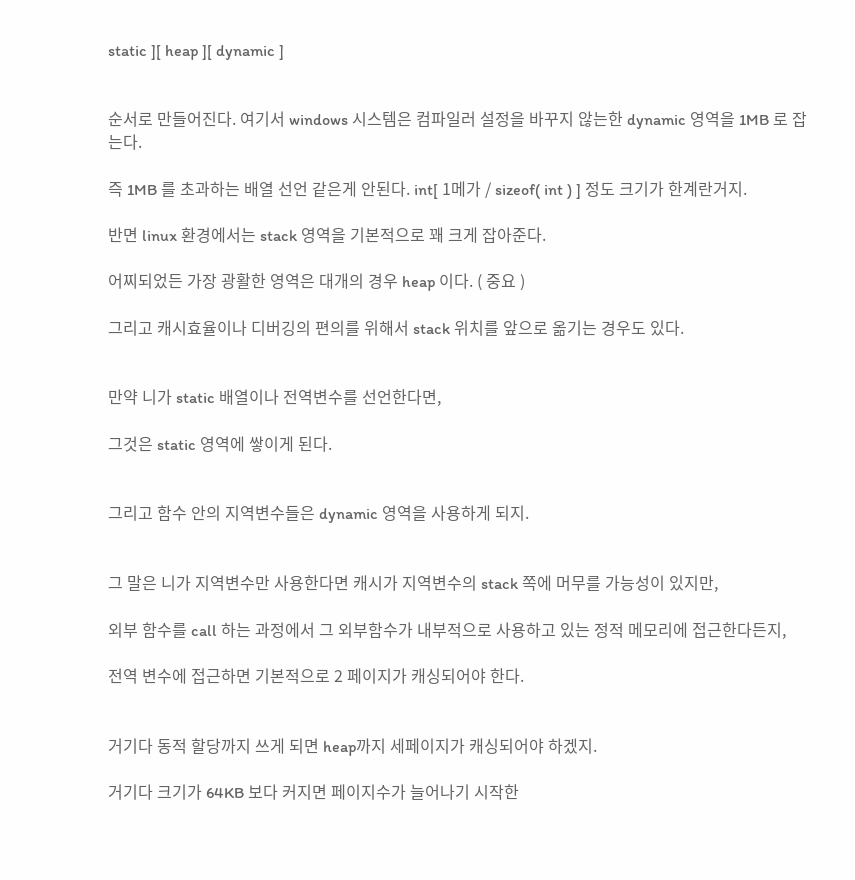static ][ heap ][ dynamic ]


순서로 만들어진다. 여기서 windows 시스템은 컴파일러 설정을 바꾸지 않는한 dynamic 영역을 1MB 로 잡는다.

즉 1MB 를 초과하는 배열 선언 같은게 안된다. int[ 1메가 / sizeof( int ) ] 정도 크기가 한계란거지.

반면 linux 환경에서는 stack 영역을 기본적으로 꽤 크게 잡아준다.

어찌되었든 가장 광활한 영역은 대개의 경우 heap 이다. ( 중요 )

그리고 캐시효율이나 디버깅의 편의를 위해서 stack 위치를 앞으로 옮기는 경우도 있다.


만약 니가 static 배열이나 전역변수를 선언한다면,

그것은 static 영역에 쌓이게 된다.


그리고 함수 안의 지역변수들은 dynamic 영역을 사용하게 되지.


그 말은 니가 지역변수만 사용한다면 캐시가 지역변수의 stack 쪽에 머무를 가능성이 있지만,

외부 함수를 call 하는 과정에서 그 외부함수가 내부적으로 사용하고 있는 정적 메모리에 접근한다든지,

전역 변수에 접근하면 기본적으로 2 페이지가 캐싱되어야 한다.


거기다 동적 할당까지 쓰게 되면 heap까지 세페이지가 캐싱되어야 하겠지.

거기다 크기가 64KB 보다 커지면 페이지수가 늘어나기 시작한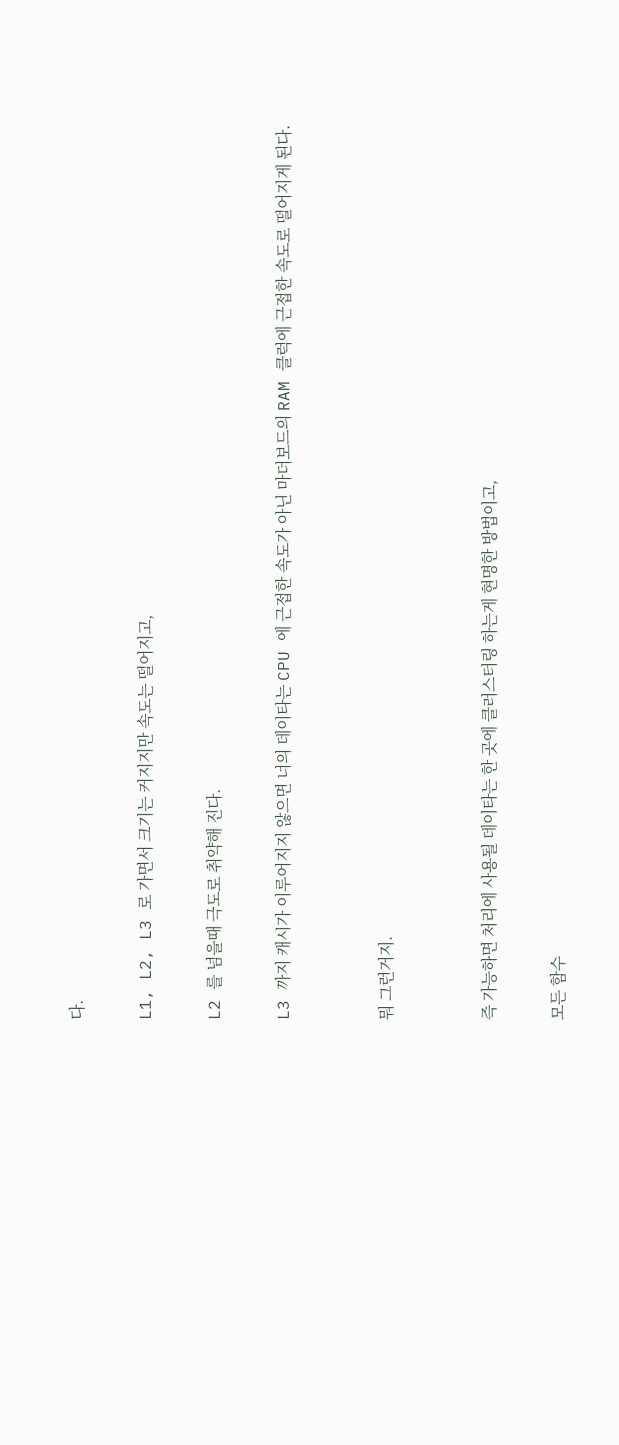다.

L1, L2, L3 로 가면서 크기는 커지지만 속도는 떨어지고,

L2 를 넘을때 극도로 취약해 진다.

L3 까지 캐시가 이루어지지 않으면 너의 데이타는 CPU 에 근접한 속도가 아닌 마더보드의 RAM 클럭에 근접한 속도로 떨어지게 된다.


뭐 그런거지.


즉 가능하면 처리에 사용될 데이타는 한 곳에 클러스터링 하는게 현명한 방법이고,

모든 함수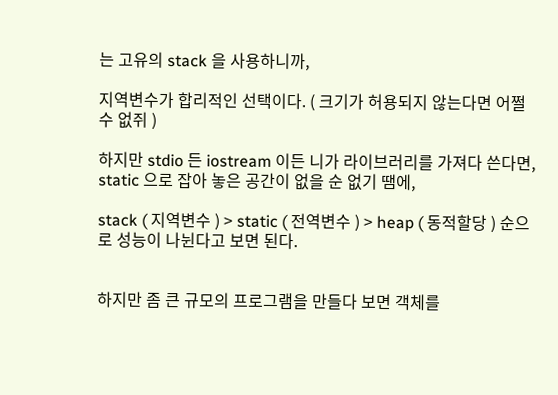는 고유의 stack 을 사용하니까,

지역변수가 합리적인 선택이다. ( 크기가 허용되지 않는다면 어쩔수 없쥐 )

하지만 stdio 든 iostream 이든 니가 라이브러리를 가져다 쓴다면, static 으로 잡아 놓은 공간이 없을 순 없기 땜에,

stack ( 지역변수 ) > static ( 전역변수 ) > heap ( 동적할당 ) 순으로 성능이 나뉜다고 보면 된다.


하지만 좀 큰 규모의 프로그램을 만들다 보면 객체를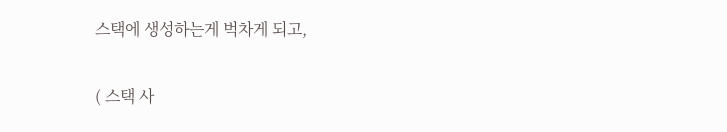스택에 생성하는게 벅차게 되고,

( 스택 사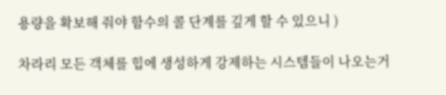용량을 확보해 줘야 함수의 콜 단계를 깊게 할 수 있으니 )

차라리 모든 객체를 힙에 생성하게 강제하는 시스템들이 나오는거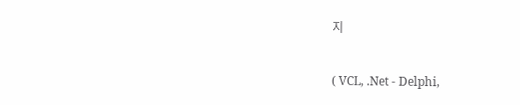지

( VCL, .Net - Delphi,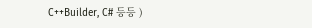C++Builder, C# 등등 )